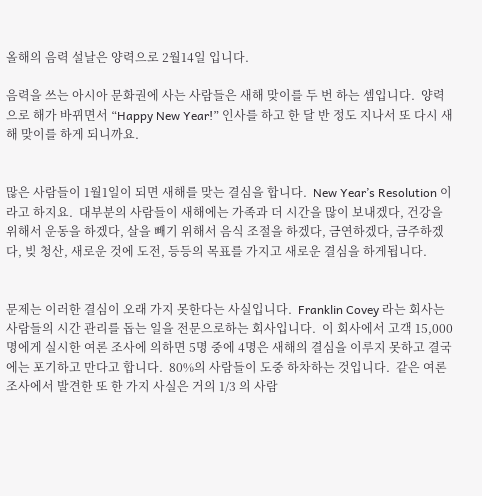올해의 음력 설날은 양력으로 2월14일 입니다.

음력을 쓰는 아시아 문화권에 사는 사람들은 새해 맞이를 두 번 하는 셈입니다.  양력으로 해가 바뀌면서 “Happy New Year!” 인사를 하고 한 달 반 정도 지나서 또 다시 새해 맞이를 하게 되니까요.


많은 사람들이 1월1일이 되면 새해를 맞는 결심을 합니다.  New Year’s Resolution 이라고 하지요.  대부분의 사람들이 새해에는 가족과 더 시간을 많이 보내겠다, 건강을 위해서 운동을 하겠다, 살을 빼기 위해서 음식 조절을 하겠다, 금연하겠다, 금주하겠다, 빚 청산, 새로운 것에 도전, 등등의 목표를 가지고 새로운 결심을 하게됩니다.


문제는 이러한 결심이 오래 가지 못한다는 사실입니다.  Franklin Covey 라는 회사는 사람들의 시간 관리를 돕는 일을 전문으로하는 회사입니다.  이 회사에서 고객 15,000 명에게 실시한 여론 조사에 의하면 5명 중에 4명은 새해의 결심을 이루지 못하고 결국에는 포기하고 만다고 합니다.  80%의 사람들이 도중 하차하는 것입니다.  같은 여론 조사에서 발견한 또 한 가지 사실은 거의 1/3 의 사람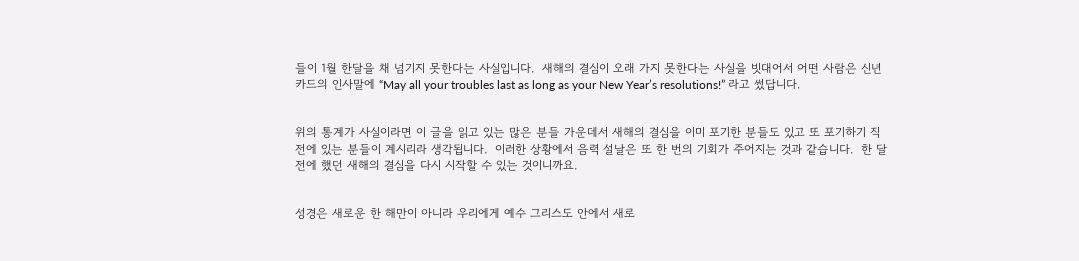들이 1월 한달을 채 넘기지 못한다는 사실입니다.  새해의 결심이 오래 가지 못한다는 사실을 빗대어서 어떤 사람은 신년 카드의 인사말에 “May all your troubles last as long as your New Year’s resolutions!” 라고 썼답니다.


위의 통계가 사실이라면 이 글을 읽고 있는 많은 분들 가운데서 새해의 결심을 이미 포기한 분들도 있고 또 포기하기 직전에 있는 분들이 계시리라 생각됩니다.  이러한 상황에서 음력 설날은 또 한 번의 기회가 주어지는 것과 같습니다.  한 달 전에 했던 새해의 결심을 다시 시작할 수 있는 것이니까요.


성경은 새로운 한 해만이 아니라 우리에게 예수 그리스도 안에서 새로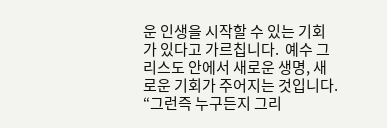운 인생을 시작할 수 있는 기회가 있다고 가르칩니다.  예수 그리스도 안에서 새로운 생명, 새로운 기회가 주어지는 것입니다.  “그런즉 누구든지 그리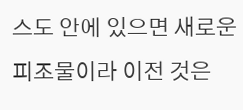스도 안에 있으면 새로운 피조물이라 이전 것은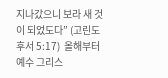지나갔으니 보라 새 것이 되었도다” (고린도후서 5:17)  올해부터 예수 그리스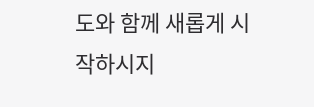도와 함께 새롭게 시작하시지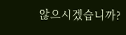않으시겠습니까?